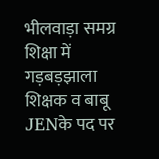भीलवाड़ा समग्र शिक्षा में गड़बड़झाला शिक्षक व बाबू JENके पद पर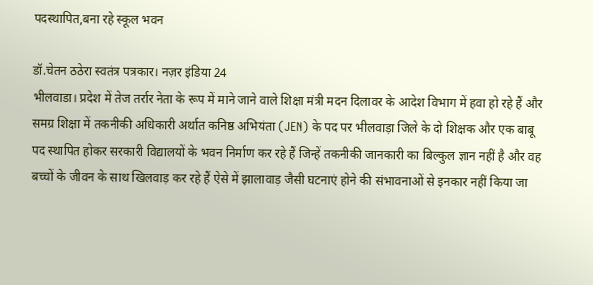पदस्थापित,बना रहे स्कूल भवन

डॉ.चेतन ठठेरा स्वतंत्र पत्रकार। नज़र इंडिया 24
भीलवाडा। प्रदेश में तेज तर्रार नेता के रूप में माने जाने वाले शिक्षा मंत्री मदन दिलावर के आदेश विभाग में हवा हो रहे हैं और समग्र शिक्षा में तकनीकी अधिकारी अर्थात कनिष्ठ अभियंता (JEN) के पद पर भीलवाड़ा जिले के दो शिक्षक और एक बाबू पद स्थापित होकर सरकारी विद्यालयों के भवन निर्माण कर रहे हैं जिन्हें तकनीकी जानकारी का बिल्कुल ज्ञान नहीं है और वह बच्चों के जीवन के साथ खिलवाड़ कर रहे हैं ऐसे में झालावाड़ जैसी घटनाएं होने की संभावनाओं से इनकार नहीं किया जा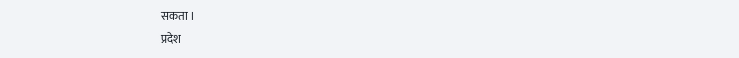सकता ।
प्रदेश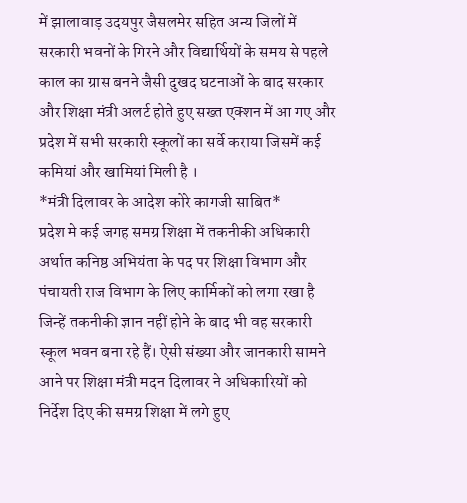में झालावाड़ उदयपुर जैसलमेर सहित अन्य जिलों में सरकारी भवनों के गिरने और विद्यार्थियों के समय से पहले काल का ग्रास बनने जैसी दुखद घटनाओं के बाद सरकार और शिक्षा मंत्री अलर्ट होते हुए सख्त एक्शन में आ गए और प्रदेश में सभी सरकारी स्कूलों का सर्वे कराया जिसमें कई कमियां और खामियां मिली है ।
*मंत्री दिलावर के आदेश कोरे कागजी साबित*
प्रदेश मे कई जगह समग्र शिक्षा में तकनीकी अधिकारी अर्थात कनिष्ठ अभियंता के पद पर शिक्षा विभाग और पंचायती राज विभाग के लिए कार्मिकों को लगा रखा है जिन्हें तकनीकी ज्ञान नहीं होने के बाद भी वह सरकारी स्कूल भवन बना रहे हैं। ऐसी संख्या और जानकारी सामने आने पर शिक्षा मंत्री मदन दिलावर ने अधिकारियों को निर्देश दिए की समग्र शिक्षा में लगे हुए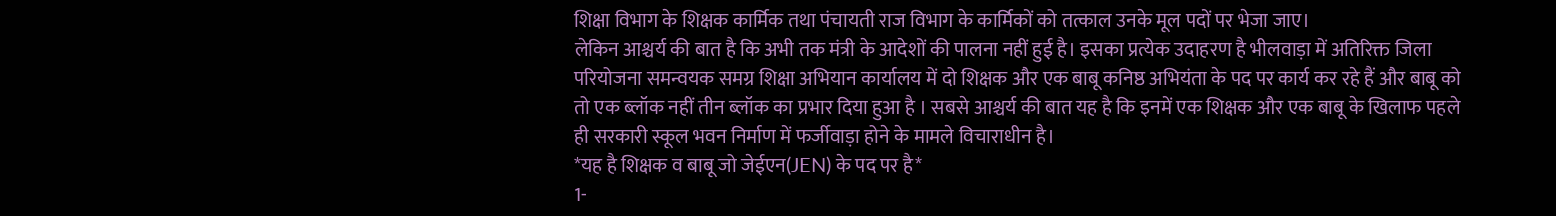शिक्षा विभाग के शिक्षक कार्मिक तथा पंचायती राज विभाग के कार्मिकों को तत्काल उनके मूल पदों पर भेजा जाए।
लेकिन आश्चर्य की बात है कि अभी तक मंत्री के आदेशों की पालना नहीं हुई है। इसका प्रत्येक उदाहरण है भीलवाड़ा में अतिरिक्त जिला परियोजना समन्वयक समग्र शिक्षा अभियान कार्यालय में दो शिक्षक और एक बाबू कनिष्ठ अभियंता के पद पर कार्य कर रहे हैं और बाबू को तो एक ब्लॉक नहीं तीन ब्लॉक का प्रभार दिया हुआ है । सबसे आश्चर्य की बात यह है कि इनमें एक शिक्षक और एक बाबू के खिलाफ पहले ही सरकारी स्कूल भवन निर्माण में फर्जीवाड़ा होने के मामले विचाराधीन है।
*यह है शिक्षक व बाबू जो जेईएन(JEN) के पद पर है*
1-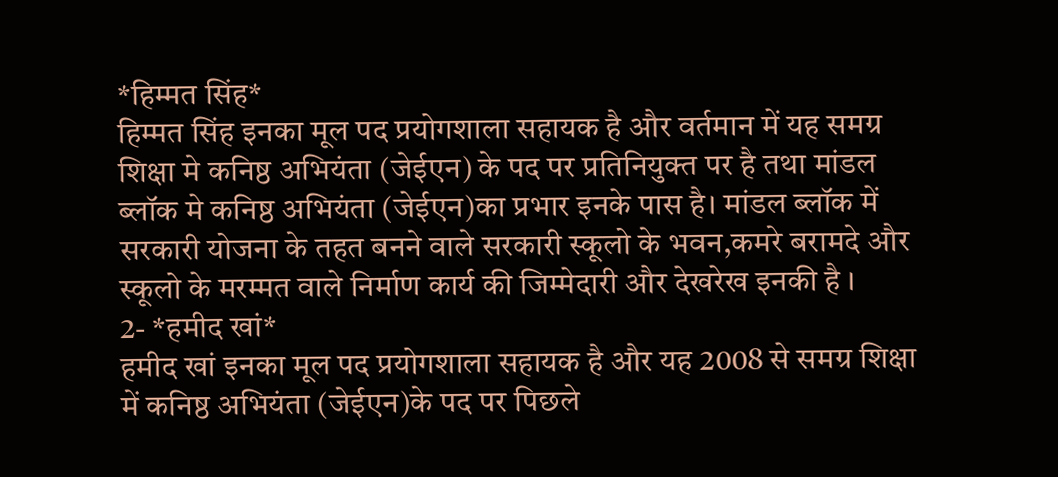*हिम्मत सिंह*
हिम्मत सिंह इनका मूल पद प्रयोगशाला सहायक है और वर्तमान में यह समग्र शिक्षा मे कनिष्ठ अभियंता (जेईएन) के पद पर प्रतिनियुक्त पर है तथा मांडल ब्लॉक मे कनिष्ठ अभियंता (जेईएन)का प्रभार इनके पास है। मांडल ब्लॉक में सरकारी योजना के तहत बनने वाले सरकारी स्कूलो के भवन,कमरे बरामदे और स्कूलो के मरम्मत वाले निर्माण कार्य की जिम्मेदारी और देखरेख इनकी है ।
2- *हमीद खां*
हमीद खां इनका मूल पद प्रयोगशाला सहायक है और यह 2008 से समग्र शिक्षा में कनिष्ठ अभियंता (जेईएन)के पद पर पिछले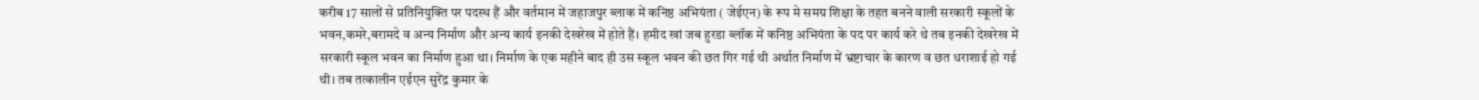करीब 17 सालों से प्रतिनियुक्ति पर पदस्थ हैं और वर्तमान में जहाजपुर ब्लाक में कनिष्ठ अभियंता ( जेईएन) के रूप मे समग्र शिक्षा के तहत बनने वाली सरकारी स्कूलों के भवन,कमरे,बरामदे व अन्य निर्माण और अन्य कार्य इनकी देखरेख में होते हैं। हमीद खां जब हुरडा ब्लॉक में कनिष्ठ अभियंता के पद पर कार्य करे थे तब इनकी देखरेख में सरकारी स्कूल भवन का निर्माण हुआ था। निर्माण के एक महीने बाद ही उस स्कूल भवन की छत गिर गई थी अर्थात निर्माण में भ्रष्टाचार के कारण व छत धराशाई हो गई थी। तब तत्कालीन एईएन सुरेंद्र कुमार के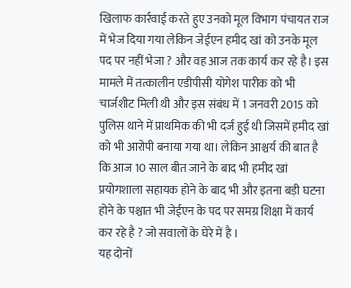खिलाफ कार्रवाई करते हुए उनको मूल विभाग पंचायत राज में भेज दिया गया लेकिन जेईएन हमीद खां को उनके मूल पद पर नहीं भेजा ? और वह आज तक कार्य कर रहे है। इस मामले में तत्कालीन एडीपीसी योगेश पारीक को भी चार्जशीट मिली थी और इस संबंध में 1 जनवरी 2015 को पुलिस थाने में प्राथमिक की भी दर्ज हुई थी जिसमें हमीद खां को भी आरोपी बनाया गया था। लेकिन आश्चर्य की बात है कि आज 10 साल बीत जाने के बाद भी हमीद खां प्रयोगशाला सहायक होने के बाद भी और इतना बड़ी घटना होने के पश्चात भी जेईएन के पद पर समग्र शिक्षा में कार्य कर रहे है ? जो सवालों के घेरे में है ।
यह दोनों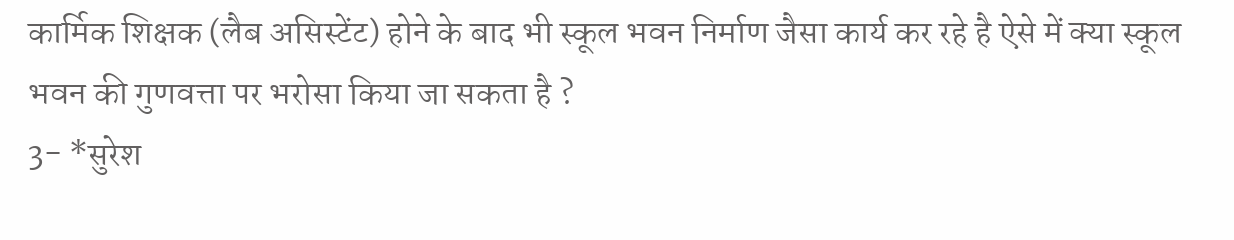कार्मिक शिक्षक (लैब असिस्टेंट) होने के बाद भी स्कूल भवन निर्माण जैसा कार्य कर रहे है ऐसे में क्या स्कूल भवन की गुणवत्ता पर भरोसा किया जा सकता है ?
3- *सुरेश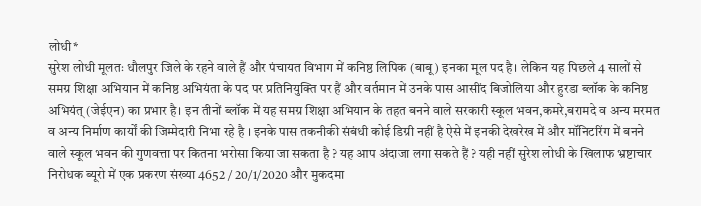लोधी*
सुरेश लोधी मूलतः धौलपुर जिले के रहने वाले हैं और पंचायत विभाग में कनिष्ठ लिपिक (बाबू) इनका मूल पद है। लेकिन यह पिछले 4 सालों से समग्र शिक्षा अभियान में कनिष्ठ अभियंता के पद पर प्रतिनियुक्ति पर हैं और वर्तमान में उनके पास आसींद बिजोलिया और हुरडा ब्लॉक के कनिष्ठ अभियंत् (जेईएन) का प्रभार है। इन तीनों ब्लॉक में यह समग्र शिक्षा अभियान के तहत बनने वाले सरकारी स्कूल भवन,कमरे,बरामदे व अन्य मरमत व अन्य निर्माण कार्यों की जिम्मेदारी निभा रहे है । इनके पास तकनीकी संबंधी कोई डिग्री नहीं है ऐसे में इनकी देखरेख में और मॉनिटरिंग में बनने वाले स्कूल भवन की गुणवत्ता पर कितना भरोसा किया जा सकता है ? यह आप अंदाजा लगा सकते हैं ? यही नहीं सुरेश लोधी के खिलाफ भ्रष्टाचार निरोधक ब्यूरो में एक प्रकरण संख्या 4652 / 20/1/2020 और मुकदमा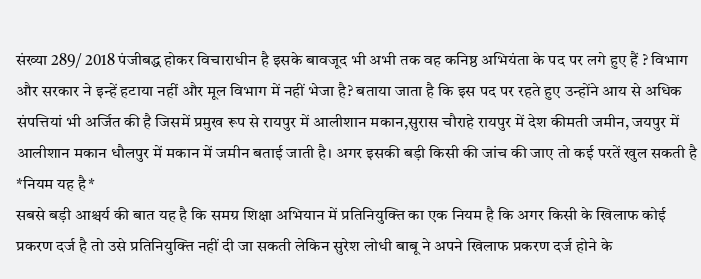संख्या 289/ 2018 पंजीबद्ध होकर विचाराधीन है इसके बावजूद भी अभी तक वह कनिष्ठ अभियंता के पद पर लगे हुए हैं ? विभाग और सरकार ने इन्हें हटाया नहीं और मूल विभाग में नहीं भेजा है? बताया जाता है कि इस पद पर रहते हुए उन्होंने आय से अधिक संपत्तियां भी अर्जित की है जिसमें प्रमुख रूप से रायपुर में आलीशान मकान,सुरास चौराहे रायपुर में देश कीमती जमीन, जयपुर में आलीशान मकान धौलपुर में मकान में जमीन बताई जाती है। अगर इसकी बड़ी किसी की जांच की जाए तो कई परतें खुल सकती है
*नियम यह है*
सबसे बड़ी आश्चर्य की बात यह है कि समग्र शिक्षा अभियान में प्रतिनियुक्ति का एक नियम है कि अगर किसी के खिलाफ कोई प्रकरण दर्ज है तो उसे प्रतिनियुक्ति नहीं दी जा सकती लेकिन सुरेश लोधी बाबू ने अपने खिलाफ प्रकरण दर्ज होने के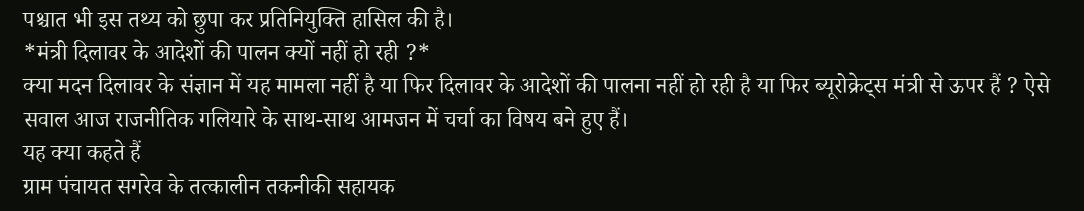पश्चात भी इस तथ्य को छुपा कर प्रतिनियुक्ति हासिल की है।
*मंत्री दिलावर के आदेशों की पालन क्यों नहीं हो रही ?*
क्या मदन दिलावर के संज्ञान में यह मामला नहीं है या फिर दिलावर के आदेशों की पालना नहीं हो रही है या फिर ब्यूरोक्रेट्स मंत्री से ऊपर हैं ? ऐसे सवाल आज राजनीतिक गलियारे के साथ-साथ आमजन में चर्चा का विषय बने हुए हैं।
यह क्या कहते हैं
ग्राम पंचायत सगरेव के तत्कालीन तकनीकी सहायक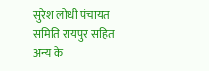सुरेश लोधी पंचायत समिति रायपुर सहित अन्य के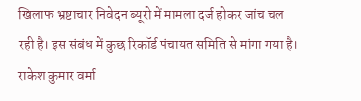खिलाफ भ्रष्टाचार निवेदन ब्यूरो में मामला दर्ज होकर जांच चल रही है। इस संबंध में कुछ रिकॉर्ड पंचायत समिति से मांगा गया है।
राकेश कुमार वर्मा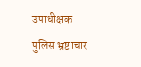उपाधीक्षक पुलिस भ्रष्टाचार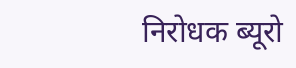निरोधक ब्यूरो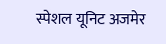स्पेशल यूनिट अजमेर